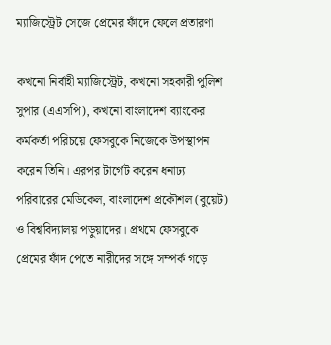ম্যাজিস্ট্রেট সেজে প্রেমের ফাঁদে ফেলে প্রতারণা

কখনো নির্বাহী ম্যাজিস্ট্রেট, কখনো সহকারী পুলিশ সুপার (এএসপি), কখনো বাংলাদেশ ব্যাংকের কর্মকর্তা পরিচয়ে ফেসবুকে নিজেকে উপস্থাপন করেন তিনি। এরপর টার্গেট করেন ধনাঢ্য পরিবারের মেডিকেল, বাংলাদেশ প্রকৌশল (বুয়েট) ও বিশ্ববিদ্যালয় পড়ুয়াদের। প্রথমে ফেসবুকে প্রেমের ফাঁদ পেতে নারীদের সঙ্গে সম্পর্ক গড়ে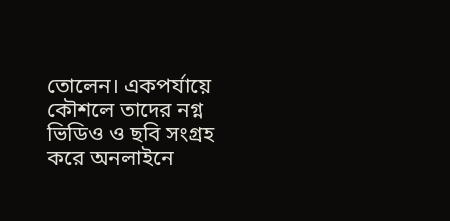তোলেন। একপর্যায়ে কৌশলে তাদের নগ্ন ভিডিও ও ছবি সংগ্রহ করে অনলাইনে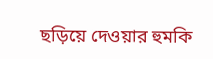ছড়িয়ে দেওয়ার হুমকি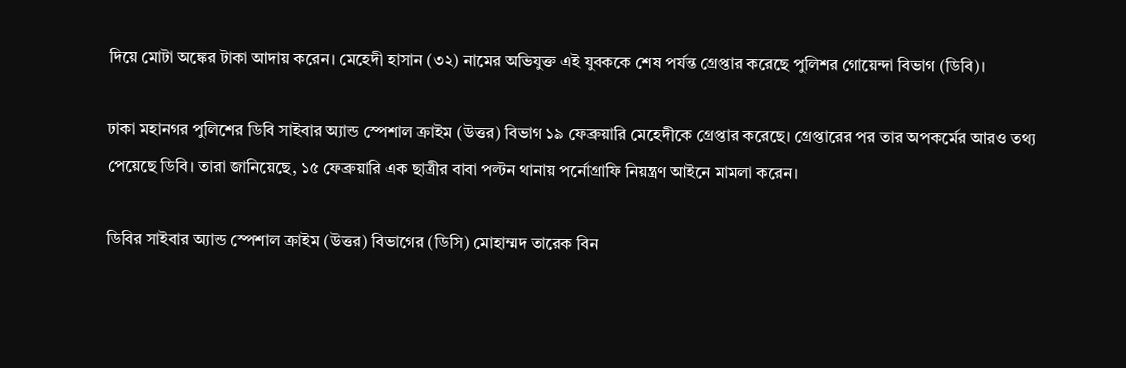দিয়ে মোটা অঙ্কের টাকা আদায় করেন। মেহেদী হাসান (৩২) নামের অভিযুক্ত এই যুবককে শেষ পর্যন্ত গ্রেপ্তার করেছে পুলিশর গোয়েন্দা বিভাগ (ডিবি)।

ঢাকা মহানগর পুলিশের ডিবি সাইবার অ্যান্ড স্পেশাল ক্রাইম (উত্তর) বিভাগ ১৯ ফেব্রুয়ারি মেহেদীকে গ্রেপ্তার করেছে। গ্রেপ্তারের পর তার অপকর্মের আরও তথ্য পেয়েছে ডিবি। তারা জানিয়েছে, ১৫ ফেব্রুয়ারি এক ছাত্রীর বাবা পল্টন থানায় পর্নোগ্রাফি নিয়ন্ত্রণ আইনে মামলা করেন।

ডিবির সাইবার অ্যান্ড স্পেশাল ক্রাইম (উত্তর) বিভাগের (ডিসি) মোহাম্মদ তারেক বিন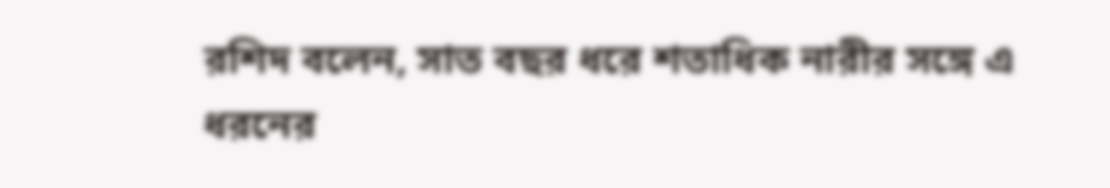রশিদ বলেন, সাত বছর ধরে শতাধিক নারীর সঙ্গে এ ধরনের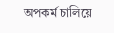অপকর্ম চালিয়ে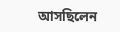আসছিলেন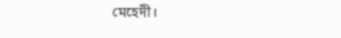মেহেদী।